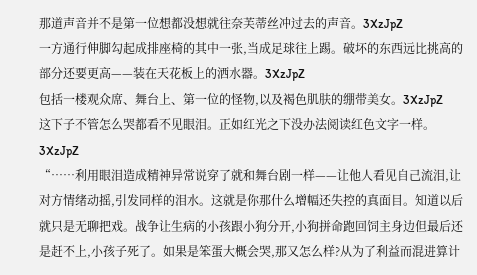那道声音并不是第一位想都没想就往奈芙蒂丝冲过去的声音。3XzJpZ
一方通行伸脚勾起成排座椅的其中一张,当成足球往上踢。破坏的东西远比挑高的部分还要更高——装在天花板上的洒水器。3XzJpZ
包括一楼观众席、舞台上、第一位的怪物,以及褐色肌肤的绷带美女。3XzJpZ
这下子不管怎么哭都看不见眼泪。正如红光之下没办法阅读红色文字一样。3XzJpZ
“……利用眼泪造成精神异常说穿了就和舞台剧一样——让他人看见自己流泪,让对方情绪动摇,引发同样的泪水。这就是你那什么增幅还失控的真面目。知道以后就只是无聊把戏。战争让生病的小孩跟小狗分开,小狗拼命跑回饲主身边但最后还是赶不上,小孩子死了。如果是笨蛋大概会哭,那又怎么样?从为了利益而混进算计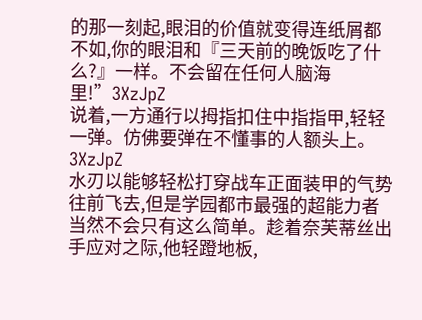的那一刻起,眼泪的价值就变得连纸屑都不如,你的眼泪和『三天前的晚饭吃了什么?』一样。不会留在任何人脑海里!”3XzJpZ
说着,一方通行以拇指扣住中指指甲,轻轻一弹。仿佛要弹在不懂事的人额头上。3XzJpZ
水刃以能够轻松打穿战车正面装甲的气势往前飞去,但是学园都市最强的超能力者当然不会只有这么简单。趁着奈芙蒂丝出手应对之际,他轻蹬地板,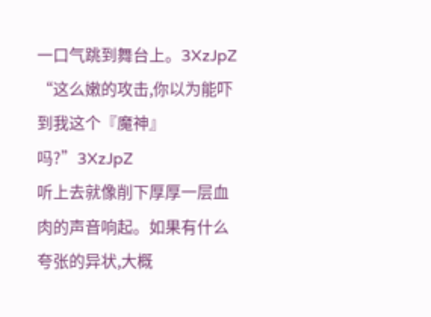一口气跳到舞台上。3XzJpZ
“这么嫩的攻击,你以为能吓到我这个『魔神』吗?”3XzJpZ
听上去就像削下厚厚一层血肉的声音响起。如果有什么夸张的异状,大概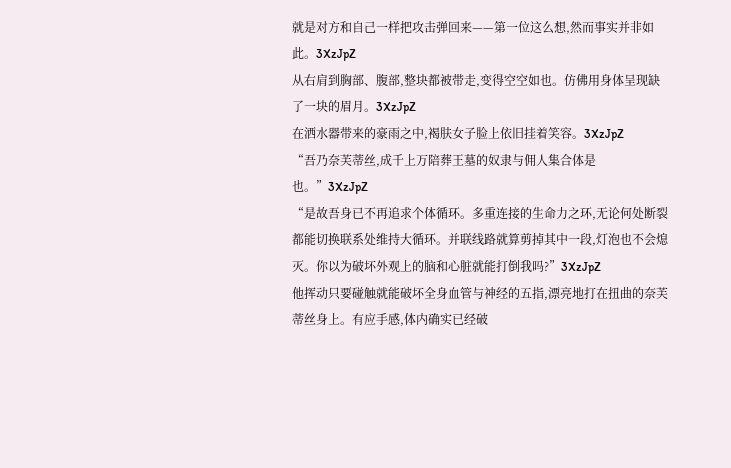就是对方和自己一样把攻击弹回来——第一位这么想,然而事实并非如此。3XzJpZ
从右肩到胸部、腹部,整块都被带走,变得空空如也。仿佛用身体呈现缺了一块的眉月。3XzJpZ
在洒水器带来的豪雨之中,褐肤女子脸上依旧挂着笑容。3XzJpZ
“吾乃奈芙蒂丝,成千上万陪葬王墓的奴隶与佣人集合体是也。”3XzJpZ
“是故吾身已不再追求个体循环。多重连接的生命力之环,无论何处断裂都能切换联系处维持大循环。并联线路就算剪掉其中一段,灯泡也不会熄灭。你以为破坏外观上的脑和心脏就能打倒我吗?”3XzJpZ
他挥动只要碰触就能破坏全身血管与神经的五指,漂亮地打在扭曲的奈芙蒂丝身上。有应手感,体内确实已经破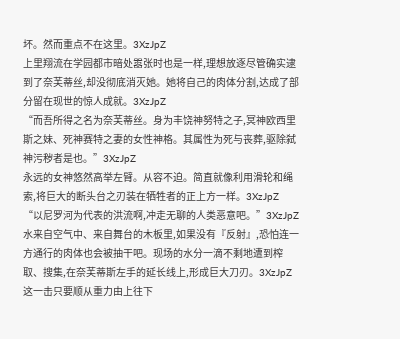坏。然而重点不在这里。3XzJpZ
上里翔流在学园都市暗处嚣张时也是一样,理想放逐尽管确实逮到了奈芙蒂丝,却没彻底消灭她。她将自己的肉体分割,达成了部分留在现世的惊人成就。3XzJpZ
“而吾所得之名为奈芙蒂丝。身为丰饶神努特之子,冥神欧西里斯之妹、死神赛特之妻的女性神格。其属性为死与丧葬,驱除弑神污秽者是也。”3XzJpZ
永远的女神悠然高举左臂。从容不迫。简直就像利用滑轮和绳索,将巨大的断头台之刃装在牺牲者的正上方一样。3XzJpZ
“以尼罗河为代表的洪流啊,冲走无聊的人类恶意吧。”3XzJpZ
水来自空气中、来自舞台的木板里,如果没有『反射』,恐怕连一方通行的肉体也会被抽干吧。现场的水分一滴不剩地遭到榨取、搜集,在奈芙蒂斯左手的延长线上,形成巨大刀刃。3XzJpZ
这一击只要顺从重力由上往下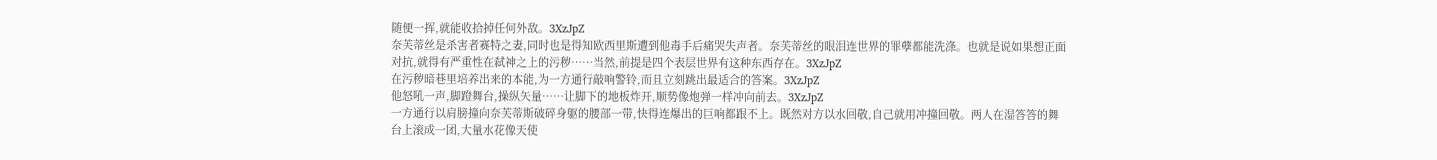随便一挥,就能收拾掉任何外敌。3XzJpZ
奈芙蒂丝是杀害者赛特之妻,同时也是得知欧西里斯遭到他毒手后痛哭失声者。奈芙蒂丝的眼泪连世界的罪孽都能洗涤。也就是说如果想正面对抗,就得有严重性在弑神之上的污秽……当然,前提是四个表层世界有这种东西存在。3XzJpZ
在污秽暗巷里培养出来的本能,为一方通行敲响警铃,而且立刻跳出最适合的答案。3XzJpZ
他怒吼一声,脚蹬舞台,操纵矢量……让脚下的地板炸开,顺势像炮弹一样冲向前去。3XzJpZ
一方通行以肩膀撞向奈芙蒂斯破碎身躯的腰部一带,快得连爆出的巨响都跟不上。既然对方以水回敬,自己就用冲撞回敬。两人在湿答答的舞台上滚成一团,大量水花像天使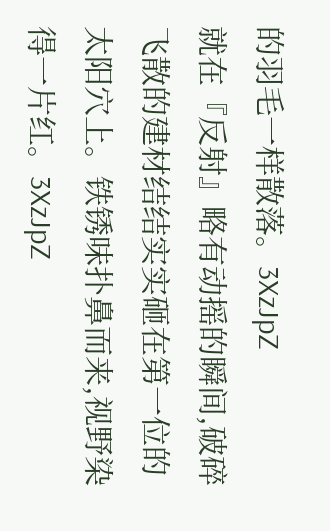的羽毛一样散落。3XzJpZ
就在『反射』略有动摇的瞬间,破碎飞散的建材结结实实砸在第一位的太阳穴上。铁锈味扑鼻而来,视野染得一片红。3XzJpZ